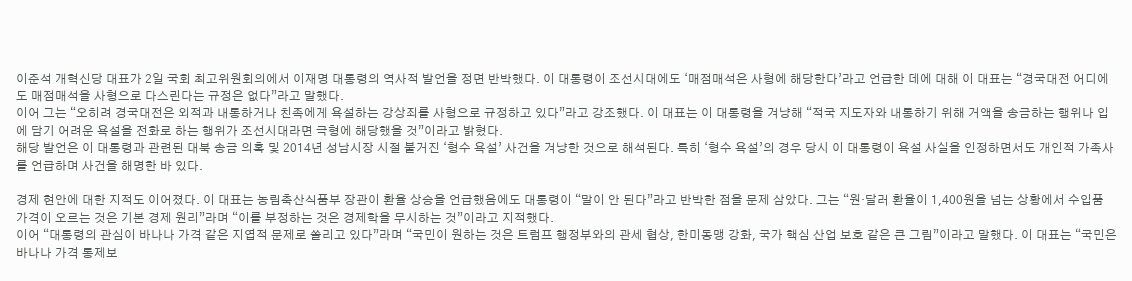이준석 개혁신당 대표가 2일 국회 최고위원회의에서 이재명 대통령의 역사적 발언을 정면 반박했다. 이 대통령이 조선시대에도 ‘매점매석은 사형에 해당한다’라고 언급한 데에 대해 이 대표는 “경국대전 어디에도 매점매석을 사형으로 다스린다는 규정은 없다”라고 말했다.
이어 그는 “오히려 경국대전은 외적과 내통하거나 친족에게 욕설하는 강상죄를 사형으로 규정하고 있다”라고 강조했다. 이 대표는 이 대통령을 겨냥해 “적국 지도자와 내통하기 위해 거액을 송금하는 행위나 입에 담기 어려운 욕설을 전화로 하는 행위가 조선시대라면 극형에 해당했을 것”이라고 밝혔다.
해당 발언은 이 대통령과 관련된 대북 송금 의혹 및 2014년 성남시장 시절 불거진 ‘형수 욕설’ 사건을 겨냥한 것으로 해석된다. 특히 ‘형수 욕설’의 경우 당시 이 대통령이 욕설 사실을 인정하면서도 개인적 가족사를 언급하며 사건을 해명한 바 있다.

경제 현안에 대한 지적도 이어졌다. 이 대표는 농림축산식품부 장관이 환율 상승을 언급했음에도 대통령이 “말이 안 된다”라고 반박한 점을 문제 삼았다. 그는 “원·달러 환율이 1,400원을 넘는 상황에서 수입품 가격이 오르는 것은 기본 경제 원리”라며 “이를 부정하는 것은 경제학을 무시하는 것”이라고 지적했다.
이어 “대통령의 관심이 바나나 가격 같은 지엽적 문제로 쏠리고 있다”라며 “국민이 원하는 것은 트럼프 행정부와의 관세 협상, 한미동맹 강화, 국가 핵심 산업 보호 같은 큰 그림”이라고 말했다. 이 대표는 “국민은 바나나 가격 통제보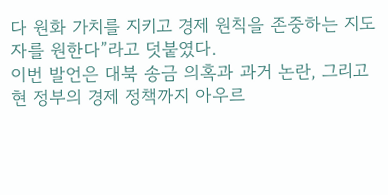다 원화 가치를 지키고 경제 원칙을 존중하는 지도자를 원한다”라고 덧붙였다.
이번 발언은 대북 송금 의혹과 과거 논란, 그리고 현 정부의 경제 정책까지 아우르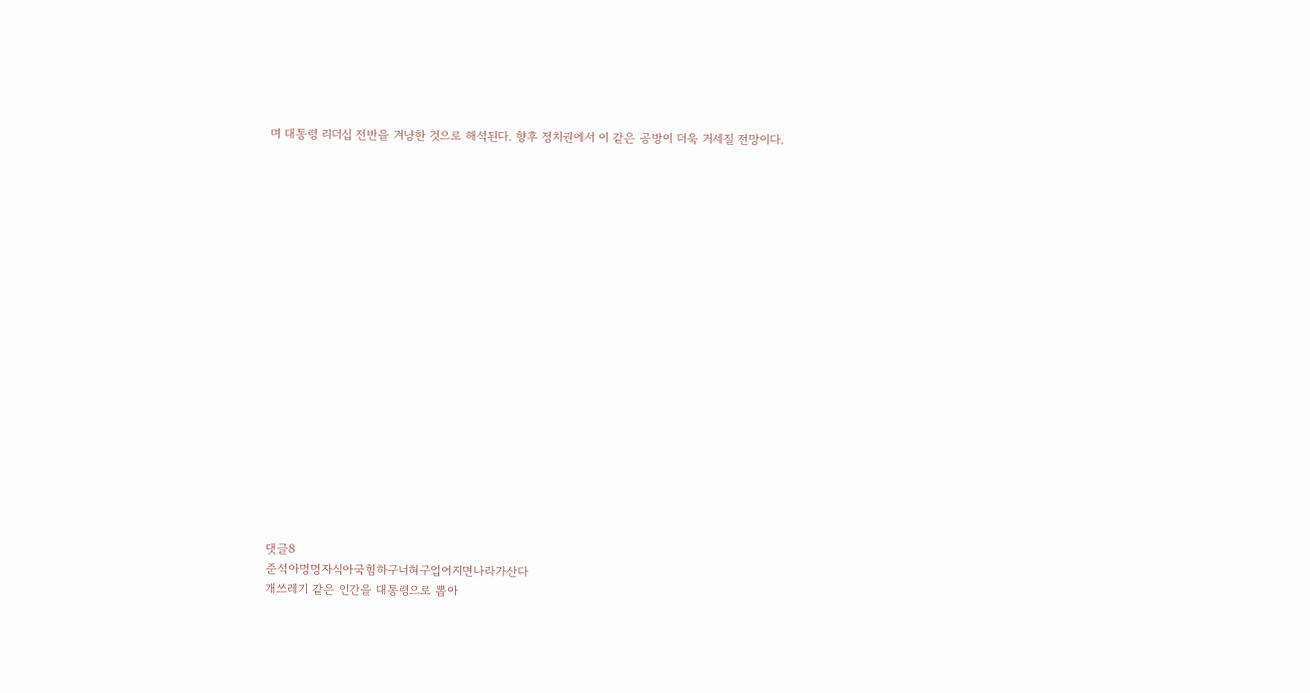며 대통령 리더십 전반을 겨냥한 것으로 해석된다. 향후 정치권에서 이 같은 공방이 더욱 거세질 전망이다.




















댓글8
준석아멍멍자식아국힘하구너혀구업어지면나라가산다
개쓰레기 같은 인간을 대통령으로 뽑아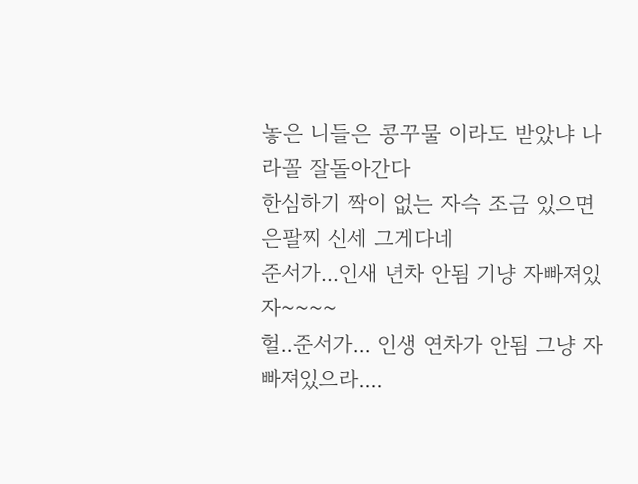놓은 니들은 콩꾸물 이라도 받았냐 나라꼴 잘돌아간다
한심하기 짝이 없는 자슥 조금 있으면 은팔찌 신세 그게다네
준서가...인새 년차 안됨 기냥 자빠져있자~~~~
헐..준서가... 인생 연차가 안됨 그냥 자빠져있으라....